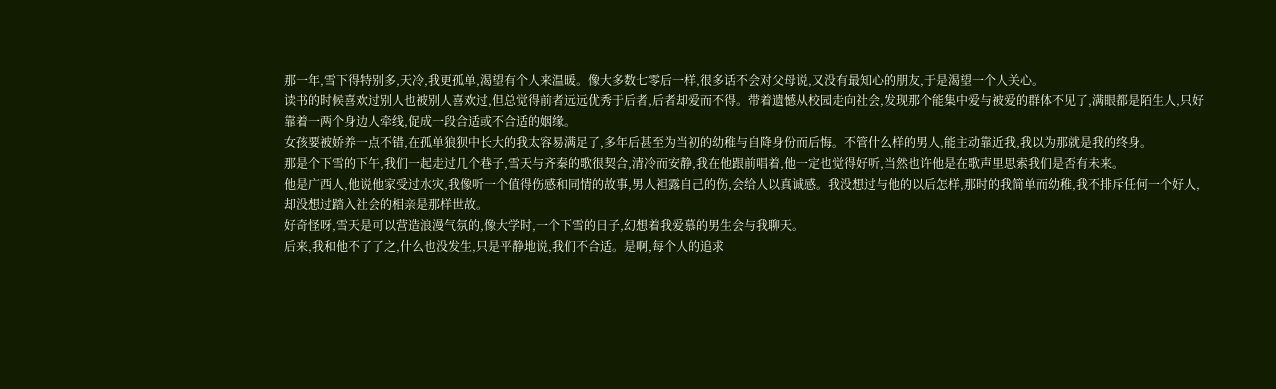那一年,雪下得特别多,天冷,我更孤单,渴望有个人来温暖。像大多数七零后一样,很多话不会对父母说,又没有最知心的朋友,于是渴望一个人关心。
读书的时候喜欢过别人也被别人喜欢过,但总觉得前者远远优秀于后者,后者却爱而不得。带着遗憾从校园走向社会,发现那个能集中爱与被爱的群体不见了,满眼都是陌生人,只好靠着一两个身边人牵线,促成一段合适或不合适的姻缘。
女孩要被娇养一点不错,在孤单狼狈中长大的我太容易满足了,多年后甚至为当初的幼稚与自降身份而后悔。不管什么样的男人,能主动靠近我,我以为那就是我的终身。
那是个下雪的下午,我们一起走过几个巷子,雪天与齐秦的歌很契合,清冷而安静,我在他跟前唱着,他一定也觉得好听,当然也许他是在歌声里思索我们是否有未来。
他是广西人,他说他家受过水灾,我像听一个值得伤感和同情的故事,男人袒露自己的伤,会给人以真诚感。我没想过与他的以后怎样,那时的我简单而幼稚,我不排斥任何一个好人,却没想过踏入社会的相亲是那样世故。
好奇怪呀,雪天是可以营造浪漫气氛的,像大学时,一个下雪的日子,幻想着我爱慕的男生会与我聊天。
后来,我和他不了了之,什么也没发生,只是平静地说,我们不合适。是啊,每个人的追求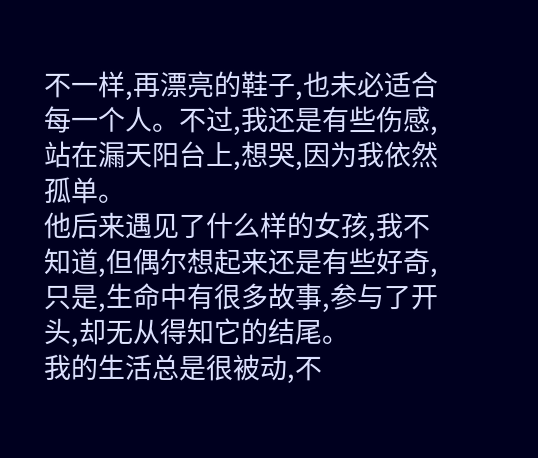不一样,再漂亮的鞋子,也未必适合每一个人。不过,我还是有些伤感,站在漏天阳台上,想哭,因为我依然孤单。
他后来遇见了什么样的女孩,我不知道,但偶尔想起来还是有些好奇,只是,生命中有很多故事,参与了开头,却无从得知它的结尾。
我的生活总是很被动,不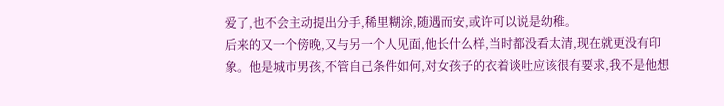爱了,也不会主动提出分手,稀里糊涂,随遇而安,或许可以说是幼稚。
后来的又一个傍晚,又与另一个人见面,他长什么样,当时都没看太清,现在就更没有印象。他是城市男孩,不管自己条件如何,对女孩子的衣着谈吐应该很有要求,我不是他想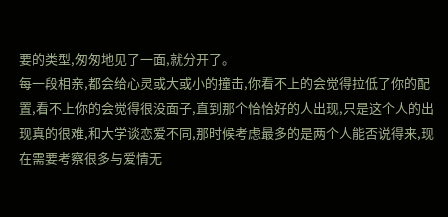要的类型,匆匆地见了一面,就分开了。
每一段相亲,都会给心灵或大或小的撞击,你看不上的会觉得拉低了你的配置,看不上你的会觉得很没面子,直到那个恰恰好的人出现,只是这个人的出现真的很难,和大学谈恋爱不同,那时候考虑最多的是两个人能否说得来,现在需要考察很多与爱情无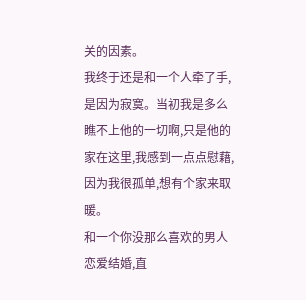关的因素。
我终于还是和一个人牵了手,是因为寂寞。当初我是多么瞧不上他的一切啊,只是他的家在这里,我感到一点点慰藉,因为我很孤单,想有个家来取暖。
和一个你没那么喜欢的男人恋爱结婚,直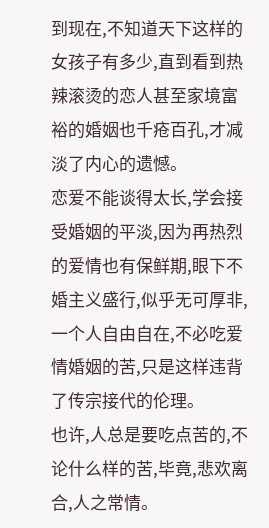到现在,不知道天下这样的女孩子有多少,直到看到热辣滚烫的恋人甚至家境富裕的婚姻也千疮百孔,才减淡了内心的遗憾。
恋爱不能谈得太长,学会接受婚姻的平淡,因为再热烈的爱情也有保鲜期,眼下不婚主义盛行,似乎无可厚非,一个人自由自在,不必吃爱情婚姻的苦,只是这样违背了传宗接代的伦理。
也许,人总是要吃点苦的,不论什么样的苦,毕竟,悲欢离合,人之常情。